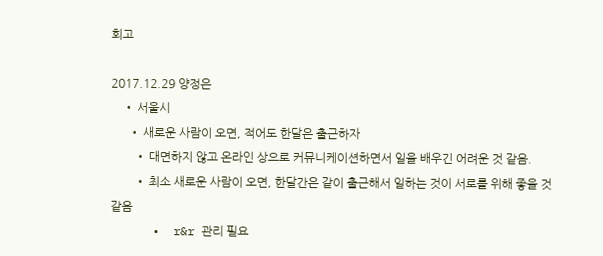회고

2017.12.29 양정은
    • 서울시
      • 새로운 사람이 오면, 적어도 한달은 출근하자
        • 대면하지 않고 온라인 상으로 커뮤니케이션하면서 일을 배우긴 어려운 것 같음.
        • 최소 새로운 사람이 오면, 한달간은 같이 출근해서 일하는 것이 서로를 위해 좋을 것 같음
      •  r&r 관리 필요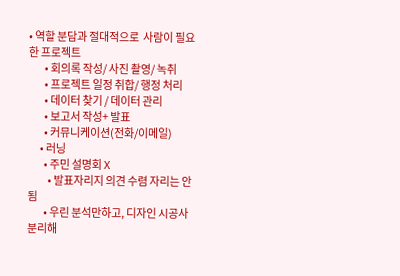• 역할 분담과 절대적으로  사람이 필요한 프로젝트
        • 회의록 작성/ 사진 촬영/ 녹취
        • 프로젝트 일정 취합/ 행정 처리
        • 데이터 찾기 / 데이터 관리
        • 보고서 작성+ 발표
        • 커뮤니케이션(전화/이메일)
      • 러닝
        • 주민 설명회 X
          • 발표자리지 의견 수렴 자리는 안됨
        • 우린 분석만하고, 디자인 시공사 분리해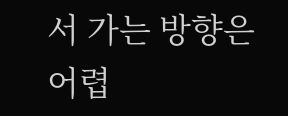서 가는 방향은 어렵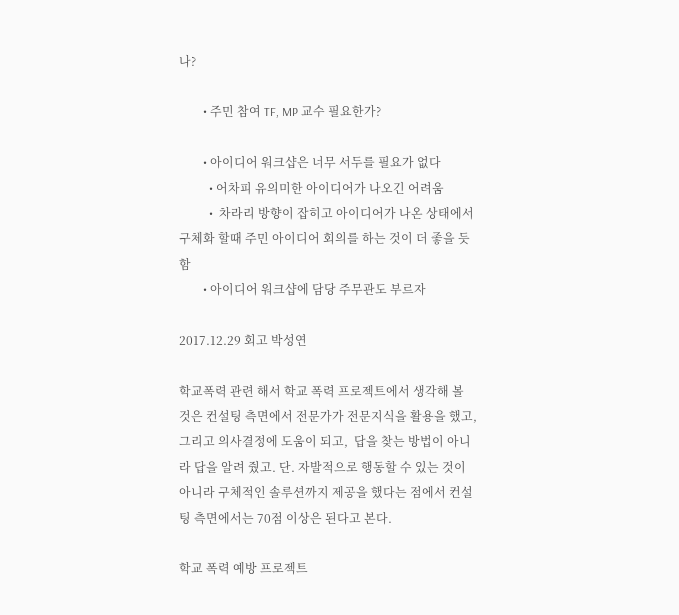나?

        • 주민 참여 TF, MP 교수 필요한가?

        • 아이디어 워크샵은 너무 서두를 필요가 없다
          • 어차피 유의미한 아이디어가 나오긴 어려움
          •  차라리 방향이 잡히고 아이디어가 나온 상태에서 구체화 할때 주민 아이디어 회의를 하는 것이 더 좋을 듯함
        • 아이디어 워크샵에 담당 주무관도 부르자

2017.12.29 회고 박성연

학교폭력 관련 해서 학교 폭력 프로젝트에서 생각해 볼 것은 컨설팅 측면에서 전문가가 전문지식을 활용을 했고,  그리고 의사결정에 도움이 되고,  답을 찾는 방법이 아니라 답을 알려 줬고. 단. 자발적으로 행동할 수 있는 것이 아니라 구체적인 솔루션까지 제공을 했다는 점에서 컨설팅 측면에서는 70점 이상은 된다고 본다.

학교 폭력 예방 프로젝트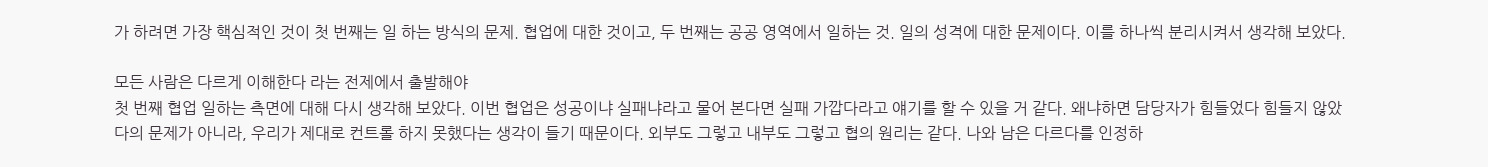가 하려면 가장 핵심적인 것이 첫 번째는 일 하는 방식의 문제. 협업에 대한 것이고, 두 번째는 공공 영역에서 일하는 것. 일의 성격에 대한 문제이다. 이를 하나씩 분리시켜서 생각해 보았다.

모든 사람은 다르게 이해한다 라는 전제에서 출발해야
첫 번째 협업 일하는 측면에 대해 다시 생각해 보았다. 이번 협업은 성공이냐 실패냐라고 물어 본다면 실패 가깝다라고 얘기를 할 수 있을 거 같다. 왜냐하면 담당자가 힘들었다 힘들지 않았다의 문제가 아니라, 우리가 제대로 컨트롤 하지 못했다는 생각이 들기 때문이다. 외부도 그렇고 내부도 그렇고 협의 원리는 같다. 나와 남은 다르다를 인정하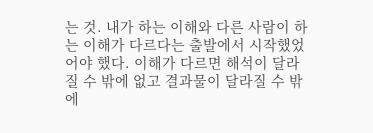는 것. 내가 하는 이해와 다른 사람이 하는 이해가 다르다는 출발에서 시작했었어야 했다. 이해가 다르면 해석이 달라질 수 밖에 없고 결과물이 달라질 수 밖에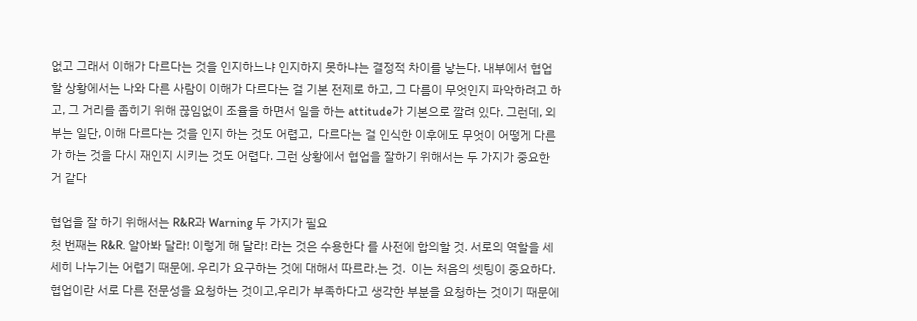없고 그래서 이해가 다르다는 것을 인지하느냐 인지하지 못하냐는 결정적 차이를 낳는다. 내부에서 협업할 상황에서는 나와 다른 사람이 이해가 다르다는 걸 기본 전제로 하고, 그 다름이 무엇인지 파악하려고 하고, 그 거리를 좁히기 위해 끊임없이 조율을 하면서 일을 하는 attitude가 기본으로 깔려 있다. 그런데, 외부는 일단, 이해 다르다는 것을 인지 하는 것도 어렵고,  다르다는 걸 인식한 이후에도 무엇이 어떻게 다른가 하는 것을 다시 재인지 시키는 것도 어렵다. 그런 상황에서 협업을 잘하기 위해서는 두 가지가 중요한 거 같다

협업을 잘 하기 위해서는 R&R과 Warning 두 가지가 필요
첫 번째는 R&R. 알아봐 달라! 이렇게 해 달라! 라는 것은 수용한다 를 사전에 합의할 것. 서로의 역할을 세세히 나누기는 어렵기 때문에. 우리가 요구하는 것에 대해서 따르라.는 것.  이는 처음의 셋팅이 중요하다. 협업이란 서로 다른 전문성을 요청하는 것이고,우리가 부족하다고 생각한 부분을 요청하는 것이기 때문에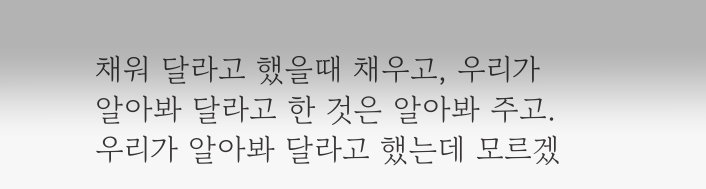채워 달라고 했을때 채우고, 우리가 알아봐 달라고 한 것은 알아봐 주고. 우리가 알아봐 달라고 했는데 모르겠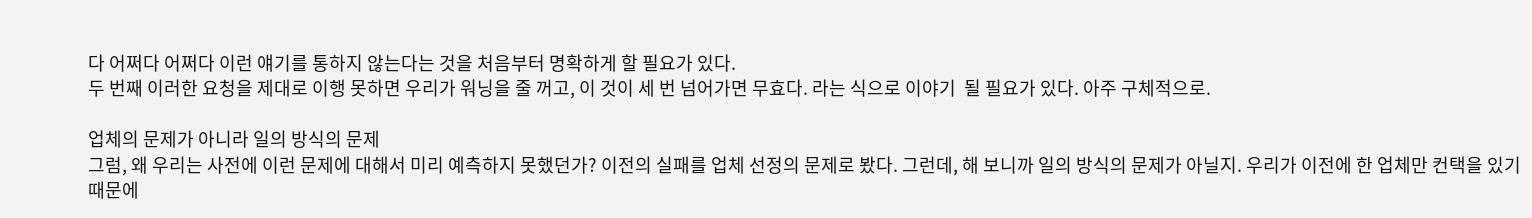다 어쩌다 어쩌다 이런 얘기를 통하지 않는다는 것을 처음부터 명확하게 할 필요가 있다.
두 번째 이러한 요청을 제대로 이행 못하면 우리가 워닝을 줄 꺼고, 이 것이 세 번 넘어가면 무효다. 라는 식으로 이야기  될 필요가 있다. 아주 구체적으로.

업체의 문제가 아니라 일의 방식의 문제
그럼, 왜 우리는 사전에 이런 문제에 대해서 미리 예측하지 못했던가? 이전의 실패를 업체 선정의 문제로 봤다. 그런데, 해 보니까 일의 방식의 문제가 아닐지. 우리가 이전에 한 업체만 컨택을 있기 때문에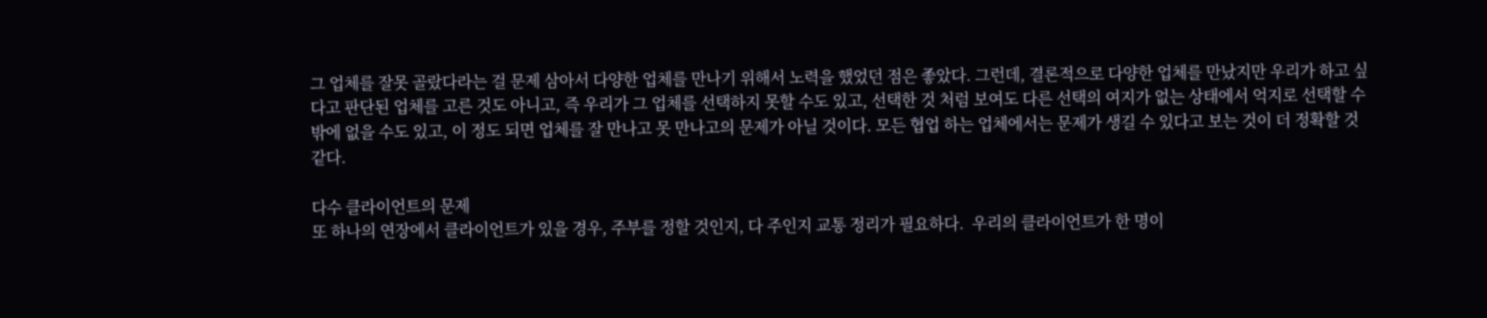그 업체를 잘못 골랐다라는 걸 문제 삼아서 다양한 업체를 만나기 위해서 노력을 했었던 점은 좋았다. 그런데, 결론적으로 다양한 업체를 만났지만 우리가 하고 싶다고 판단된 업체를 고른 것도 아니고, 즉 우리가 그 업체를 선택하지 못할 수도 있고, 선택한 것 처럼 보여도 다른 선택의 여지가 없는 상태에서 억지로 선택할 수 밖에 없을 수도 있고, 이 정도 되면 업체를 잘 만나고 못 만나고의 문제가 아닐 것이다. 모든 협업 하는 업체에서는 문제가 생길 수 있다고 보는 것이 더 정확할 것 같다.

다수 클라이언트의 문제
또 하나의 연장에서 클라이언트가 있을 경우, 주부를 정할 것인지, 다 주인지 교통 정리가 필요하다.  우리의 클라이언트가 한 명이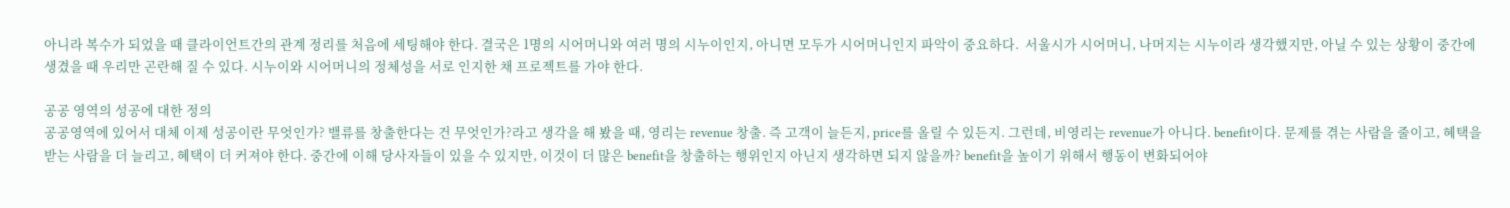아니라 복수가 되었을 때 클라이언트간의 관계 정리를 처음에 세팅해야 한다. 결국은 1명의 시어머니와 여러 명의 시누이인지, 아니면 모두가 시어머니인지 파악이 중요하다.  서울시가 시어머니, 나머지는 시누이라 생각했지만, 아닐 수 있는 상황이 중간에 생겼을 때 우리만 곤란해 질 수 있다. 시누이와 시어머니의 정체성을 서로 인지한 채 프로젝트를 가야 한다.

공공 영역의 성공에 대한 정의
공공영역에 있어서 대체 이제 성공이란 무엇인가? 밸류를 창출한다는 건 무엇인가?라고 생각을 해 봤을 때, 영리는 revenue 창출. 즉 고객이 늘든지, price를 올릴 수 있든지. 그런데, 비영리는 revenue가 아니다. benefit이다. 문제를 겪는 사람을 줄이고, 혜택을 받는 사람을 더 늘리고, 혜택이 더 커져야 한다. 중간에 이해 당사자들이 있을 수 있지만, 이것이 더 많은 benefit을 창출하는 행위인지 아닌지 생각하면 되지 않을까? benefit을 높이기 위해서 행동이 변화되어야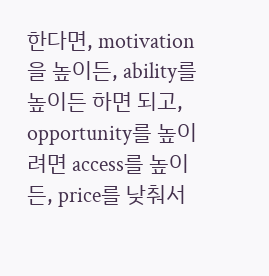한다면, motivation을 높이든, ability를 높이든 하면 되고, opportunity를 높이려면 access를 높이든, price를 낮춰서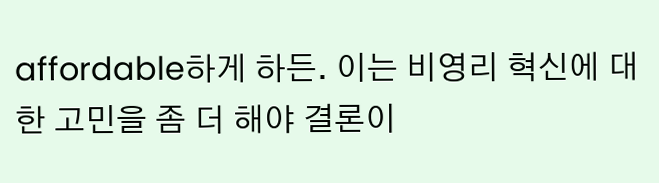affordable하게 하든. 이는 비영리 혁신에 대한 고민을 좀 더 해야 결론이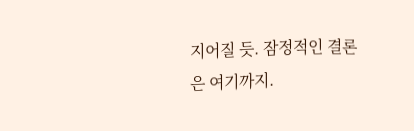지어질 듯. 잠정적인 결론은 여기까지.